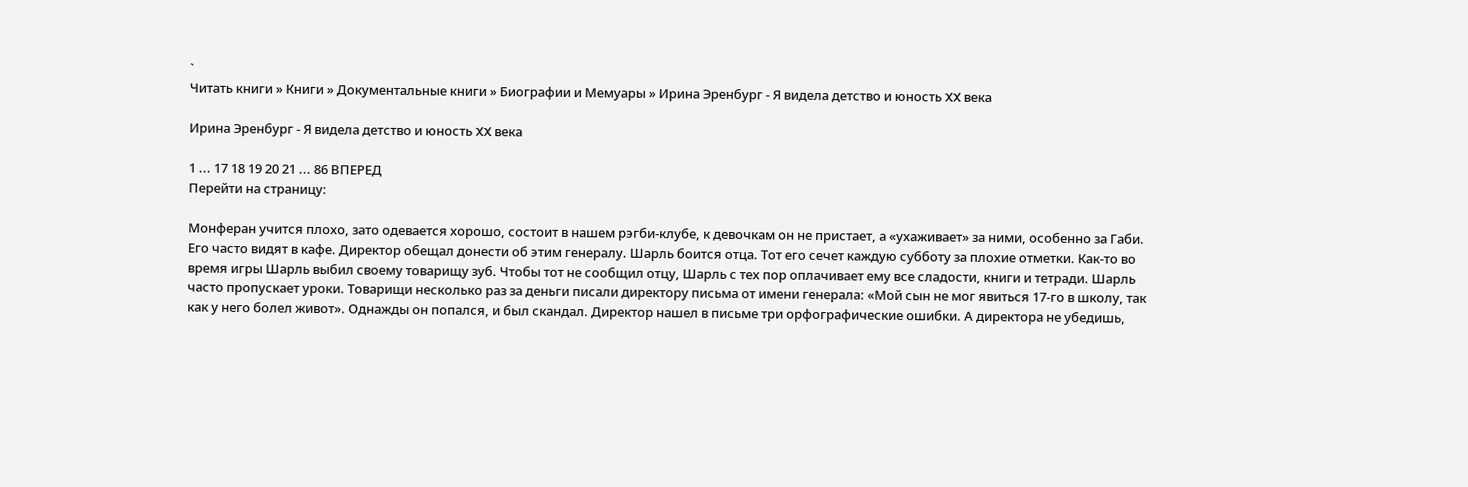`
Читать книги » Книги » Документальные книги » Биографии и Мемуары » Ирина Эренбург - Я видела детство и юность XX века

Ирина Эренбург - Я видела детство и юность XX века

1 ... 17 18 19 20 21 ... 86 ВПЕРЕД
Перейти на страницу:

Монферан учится плохо, зато одевается хорошо, состоит в нашем рэгби-клубе, к девочкам он не пристает, а «ухаживает» за ними, особенно за Габи. Его часто видят в кафе. Директор обещал донести об этим генералу. Шарль боится отца. Тот его сечет каждую субботу за плохие отметки. Как-то во время игры Шарль выбил своему товарищу зуб. Чтобы тот не сообщил отцу, Шарль с тех пор оплачивает ему все сладости, книги и тетради. Шарль часто пропускает уроки. Товарищи несколько раз за деньги писали директору письма от имени генерала: «Мой сын не мог явиться 17-го в школу, так как у него болел живот». Однажды он попался, и был скандал. Директор нашел в письме три орфографические ошибки. А директора не убедишь,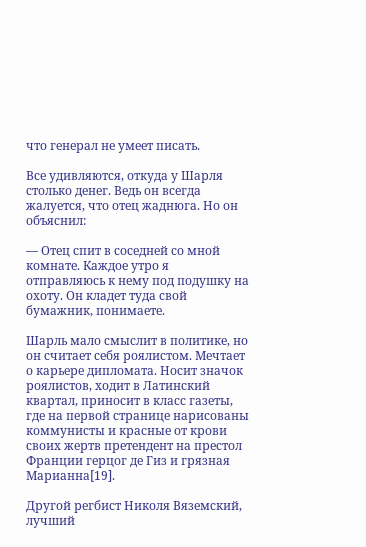что генерал не умеет писать.

Все удивляются, откуда у Шарля столько денег. Ведь он всегда жалуется, что отец жаднюга. Но он объяснил:

— Отец спит в соседней со мной комнате. Каждое утро я отправляюсь к нему под подушку на охоту. Он кладет туда свой бумажник, понимаете.

Шарль мало смыслит в политике, но он считает себя роялистом. Мечтает о карьере дипломата. Носит значок роялистов, ходит в Латинский квартал, приносит в класс газеты, где на первой странице нарисованы коммунисты и красные от крови своих жертв претендент на престол Франции герцог де Гиз и грязная Марианна[19].

Другой регбист Николя Вяземский, лучший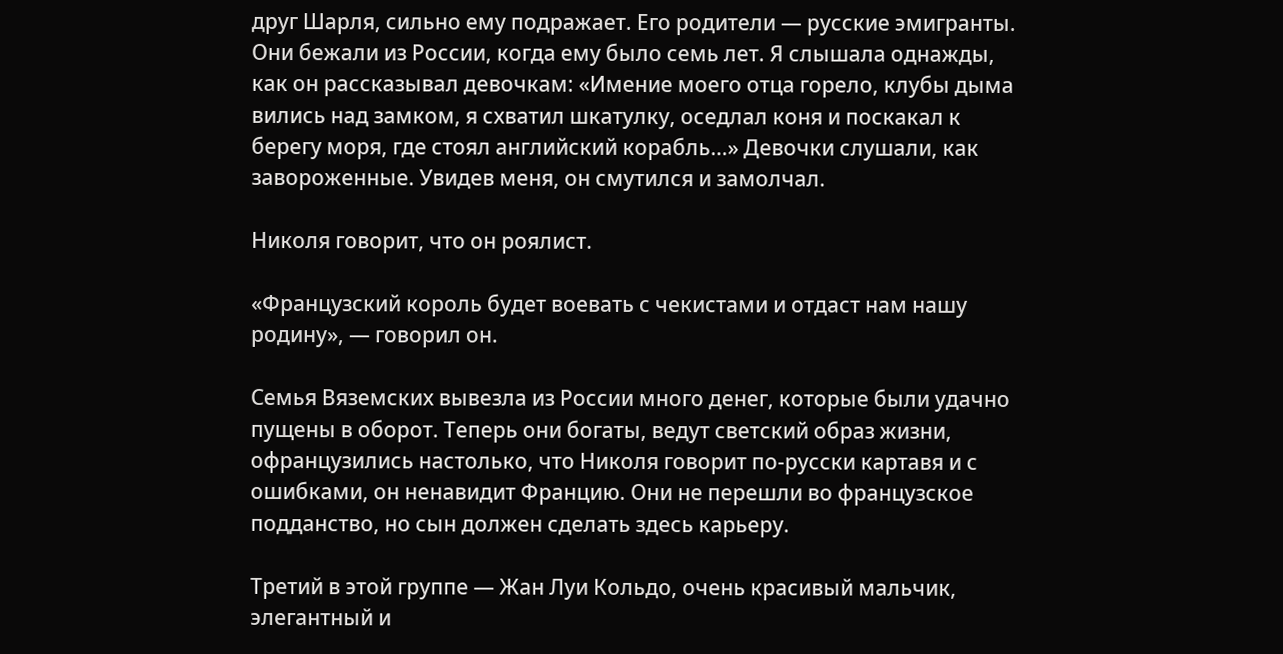друг Шарля, сильно ему подражает. Его родители — русские эмигранты. Они бежали из России, когда ему было семь лет. Я слышала однажды, как он рассказывал девочкам: «Имение моего отца горело, клубы дыма вились над замком, я схватил шкатулку, оседлал коня и поскакал к берегу моря, где стоял английский корабль…» Девочки слушали, как завороженные. Увидев меня, он смутился и замолчал.

Николя говорит, что он роялист.

«Французский король будет воевать с чекистами и отдаст нам нашу родину», — говорил он.

Семья Вяземских вывезла из России много денег, которые были удачно пущены в оборот. Теперь они богаты, ведут светский образ жизни, офранцузились настолько, что Николя говорит по-русски картавя и с ошибками, он ненавидит Францию. Они не перешли во французское подданство, но сын должен сделать здесь карьеру.

Третий в этой группе — Жан Луи Кольдо, очень красивый мальчик, элегантный и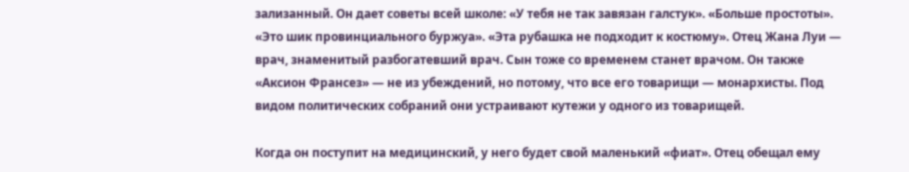зализанный. Он дает советы всей школе: «У тебя не так завязан галстук». «Больше простоты». «Это шик провинциального буржуа». «Эта рубашка не подходит к костюму». Отец Жана Луи — врач, знаменитый разбогатевший врач. Сын тоже со временем станет врачом. Он также «Аксион Франсез» — не из убеждений, но потому, что все его товарищи — монархисты. Под видом политических собраний они устраивают кутежи у одного из товарищей.

Когда он поступит на медицинский, у него будет свой маленький «фиат». Отец обещал ему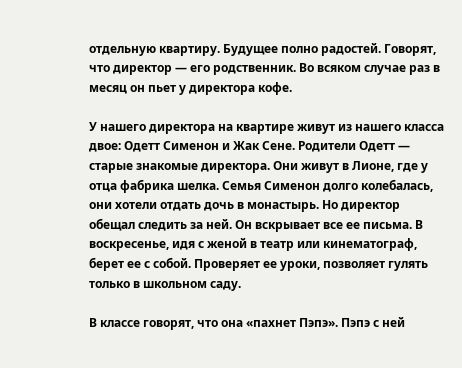отдельную квартиру. Будущее полно радостей. Говорят, что директор — его родственник. Во всяком случае раз в месяц он пьет у директора кофе.

У нашего директора на квартире живут из нашего класса двое: Одетт Сименон и Жак Сене. Родители Одетт — старые знакомые директора. Они живут в Лионе, где у отца фабрика шелка. Семья Сименон долго колебалась, они хотели отдать дочь в монастырь. Но директор обещал следить за ней. Он вскрывает все ее письма. В воскресенье, идя с женой в театр или кинематограф, берет ее с собой. Проверяет ее уроки, позволяет гулять только в школьном саду.

В классе говорят, что она «пахнет Пэпэ». Пэпэ с ней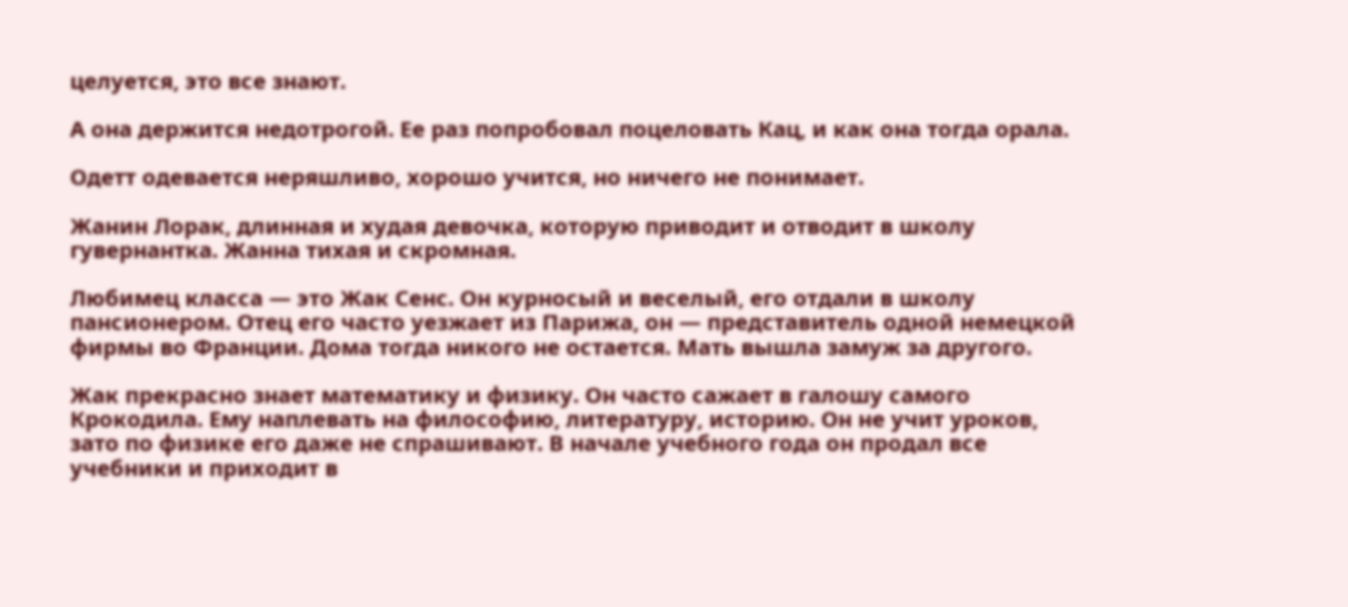целуется, это все знают.

А она держится недотрогой. Ее раз попробовал поцеловать Кац, и как она тогда орала.

Одетт одевается неряшливо, хорошо учится, но ничего не понимает.

Жанин Лорак, длинная и худая девочка, которую приводит и отводит в школу гувернантка. Жанна тихая и скромная.

Любимец класса — это Жак Сенс. Он курносый и веселый, его отдали в школу пансионером. Отец его часто уезжает из Парижа, он — представитель одной немецкой фирмы во Франции. Дома тогда никого не остается. Мать вышла замуж за другого.

Жак прекрасно знает математику и физику. Он часто сажает в галошу самого Крокодила. Ему наплевать на философию, литературу, историю. Он не учит уроков, зато по физике его даже не спрашивают. В начале учебного года он продал все учебники и приходит в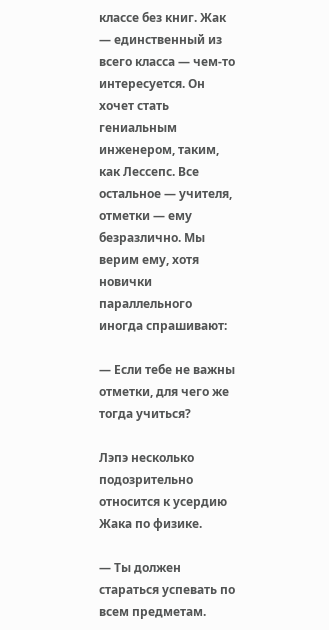классе без книг. Жак — единственный из всего класса — чем-то интересуется. Он хочет стать гениальным инженером, таким, как Лессепс. Все остальное — учителя, отметки — ему безразлично. Мы верим ему, хотя новички параллельного иногда спрашивают:

— Если тебе не важны отметки, для чего же тогда учиться?

Лэпэ несколько подозрительно относится к усердию Жака по физике.

— Ты должен стараться успевать по всем предметам.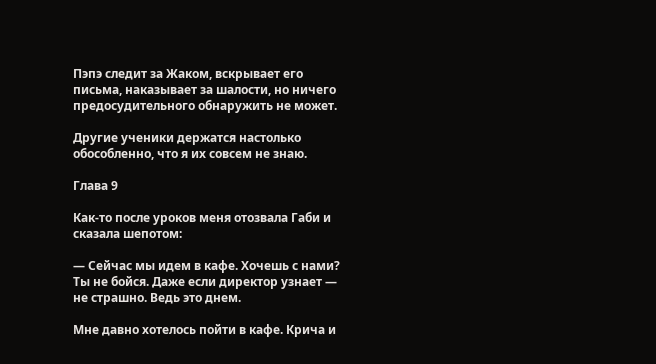Пэпэ следит за Жаком, вскрывает его письма, наказывает за шалости, но ничего предосудительного обнаружить не может.

Другие ученики держатся настолько обособленно, что я их совсем не знаю.

Глава 9

Как-то после уроков меня отозвала Габи и сказала шепотом:

— Сейчас мы идем в кафе. Хочешь с нами? Ты не бойся. Даже если директор узнает — не страшно. Ведь это днем.

Мне давно хотелось пойти в кафе. Крича и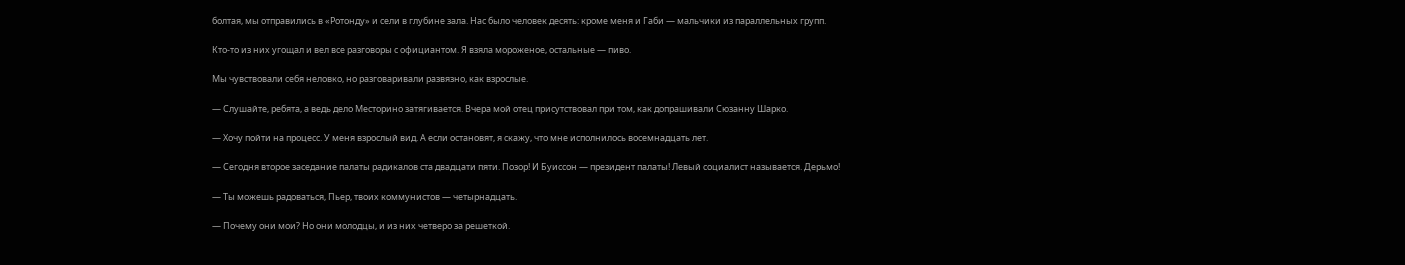болтая, мы отправились в «Ротонду» и сели в глубине зала. Нас было человек десять: кроме меня и Габи — мальчики из параллельных групп.

Кто-то из них угощал и вел все разговоры с официантом. Я взяла мороженое, остальные — пиво.

Мы чувствовали себя неловко, но разговаривали развязно, как взрослые.

— Слушайте, ребята, а ведь дело Месторино затягивается. Вчера мой отец присутствовал при том, как допрашивали Сюзанну Шарко.

— Хочу пойти на процесс. У меня взрослый вид. А если остановят, я скажу, что мне исполнилось восемнадцать лет.

— Сегодня второе заседание палаты радикалов ста двадцати пяти. Позор! И Буиссон — президент палаты! Левый социалист называется. Дерьмо!

— Ты можешь радоваться, Пьер, твоих коммунистов — четырнадцать.

— Почему они мои? Но они молодцы, и из них четверо за решеткой.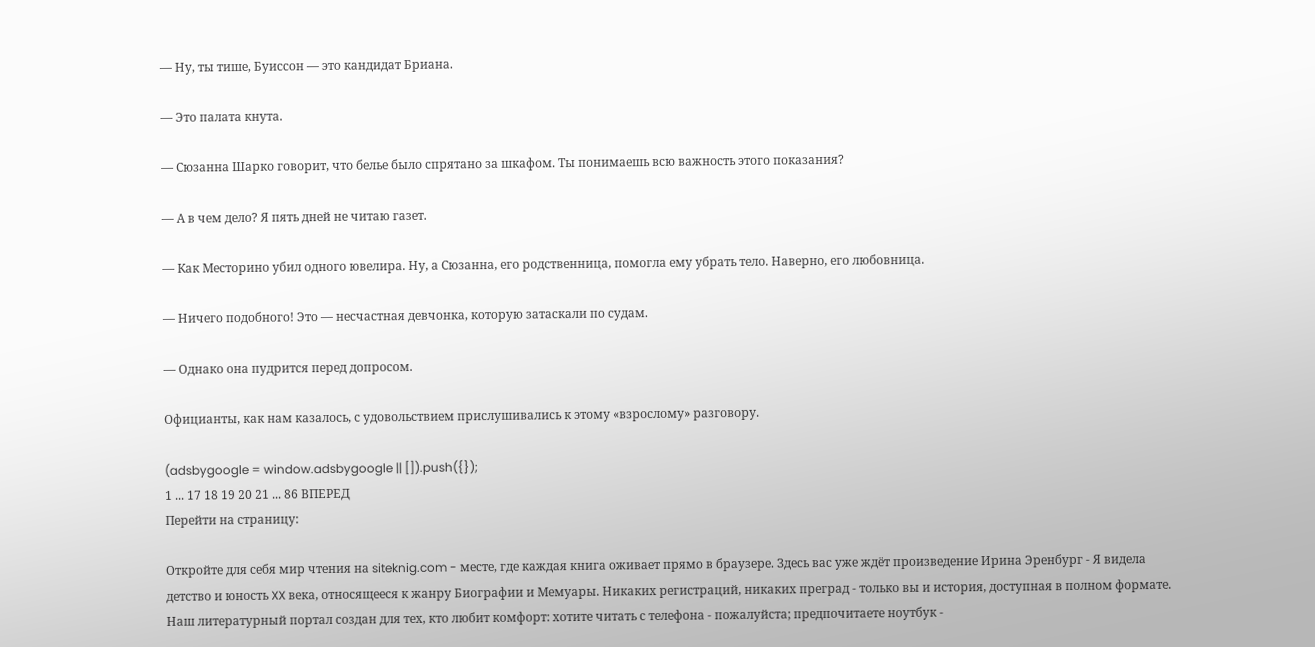— Ну, ты тише, Буиссон — это кандидат Бриана.

— Это палата кнута.

— Сюзанна Шарко говорит, что белье было спрятано за шкафом. Ты понимаешь всю важность этого показания?

— А в чем дело? Я пять дней не читаю газет.

— Как Месторино убил одного ювелира. Ну, а Сюзанна, его родственница, помогла ему убрать тело. Наверно, его любовница.

— Ничего подобного! Это — несчастная девчонка, которую затаскали по судам.

— Однако она пудрится перед допросом.

Официанты, как нам казалось, с удовольствием прислушивались к этому «взрослому» разговору.

(adsbygoogle = window.adsbygoogle || []).push({});
1 ... 17 18 19 20 21 ... 86 ВПЕРЕД
Перейти на страницу:

Откройте для себя мир чтения на siteknig.com - месте, где каждая книга оживает прямо в браузере. Здесь вас уже ждёт произведение Ирина Эренбург - Я видела детство и юность XX века, относящееся к жанру Биографии и Мемуары. Никаких регистраций, никаких преград - только вы и история, доступная в полном формате. Наш литературный портал создан для тех, кто любит комфорт: хотите читать с телефона - пожалуйста; предпочитаете ноутбук -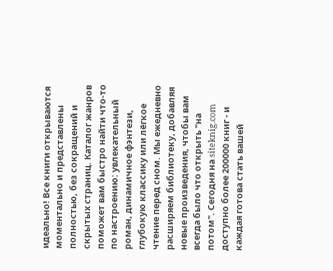идеально! Все книги открываются моментально и представлены полностью, без сокращений и скрытых страниц. Каталог жанров поможет вам быстро найти что-то по настроению: увлекательный роман, динамичное фэнтези, глубокую классику или лёгкое чтение перед сном. Мы ежедневно расширяем библиотеку, добавляя новые произведения, чтобы вам всегда было что открыть "на потом". Сегодня на siteknig.com доступно более 200000 книг - и каждая готова стать вашей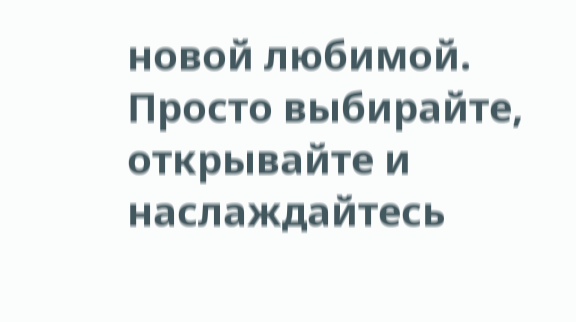новой любимой. Просто выбирайте, открывайте и наслаждайтесь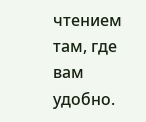чтением там, где вам удобно.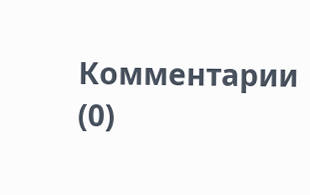Комментарии (0)